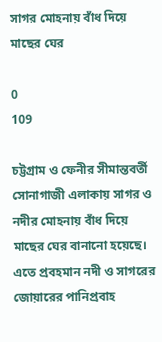সাগর মোহনায় বাঁধ দিয়ে মাছের ঘের

0
109

চট্টগ্রাম ও ফেনীর সীমান্তবর্তী সোনাগাজী এলাকায় সাগর ও নদীর মোহনায় বাঁধ দিয়ে মাছের ঘের বানানো হয়েছে। এতে প্রবহমান নদী ও সাগরের জোয়ারের পানিপ্রবাহ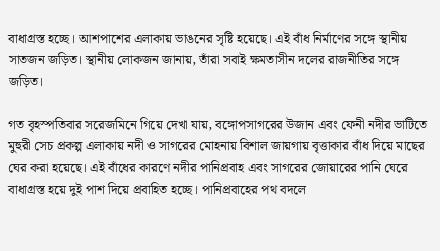বাধাগ্রস্ত হচ্ছে। আশপাশের এলাকায় ভাঙনের সৃষ্টি হয়েছে। এই বাঁধ নির্মাণের সঙ্গে স্থানীয় সাতজন জড়িত। স্থানীয় লোকজন জানায়, তাঁরা সবাই ক্ষমতাসীন দলের রাজনীতির সঙ্গে জড়িত।

গত বৃহস্পতিবার সরেজমিনে গিয়ে দেখা যায়, বঙ্গোপসাগরের উজান এবং ফেনী নদীর ভাটিতে মুহুরী সেচ প্রকল্প এলাকায় নদী ও সাগরের মোহনায় বিশাল জায়গায় বৃত্তাকার বাঁধ দিয়ে মাছের ঘের করা হয়েছে। এই বাঁধের কারণে নদীর পানিপ্রবাহ এবং সাগরের জোয়ারের পানি ঘেরে বাধাগ্রস্ত হয়ে দুই পাশ দিয়ে প্রবাহিত হচ্ছে। পানিপ্রবাহের পথ বদলে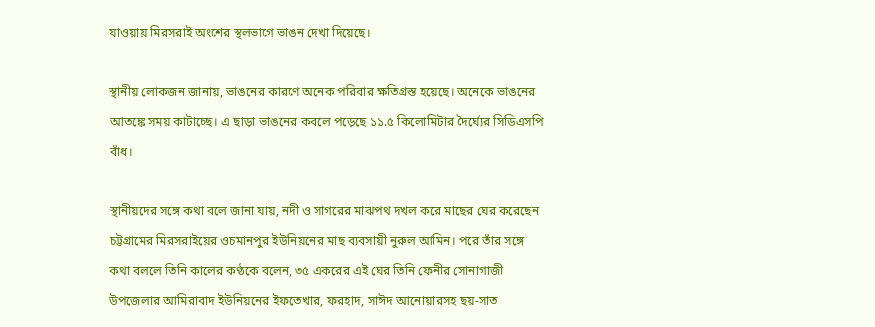যাওয়ায় মিরসরাই অংশের স্থলভাগে ভাঙন দেখা দিয়েছে।

স্থানীয় লোকজন জানায়, ভাঙনের কারণে অনেক পরিবার ক্ষতিগ্রস্ত হয়েছে। অনেকে ভাঙনের আতঙ্কে সময় কাটাচ্ছে। এ ছাড়া ভাঙনের কবলে পড়েছে ১১.৫ কিলোমিটার দৈর্ঘ্যের সিডিএসপি বাঁধ।

স্থানীয়দের সঙ্গে কথা বলে জানা যায়, নদী ও সাগরের মাঝপথ দখল করে মাছের ঘের করেছেন চট্টগ্রামের মিরসরাইয়ের ওচমানপুর ইউনিয়নের মাছ ব্যবসায়ী নুরুল আমিন। পরে তাঁর সঙ্গে কথা বললে তিনি কালের কণ্ঠকে বলেন, ৩৫ একরের এই ঘের তিনি ফেনীর সোনাগাজী উপজেলার আমিরাবাদ ইউনিয়নের ইফতেখার, ফরহাদ, সাঈদ আনোয়ারসহ ছয়-সাত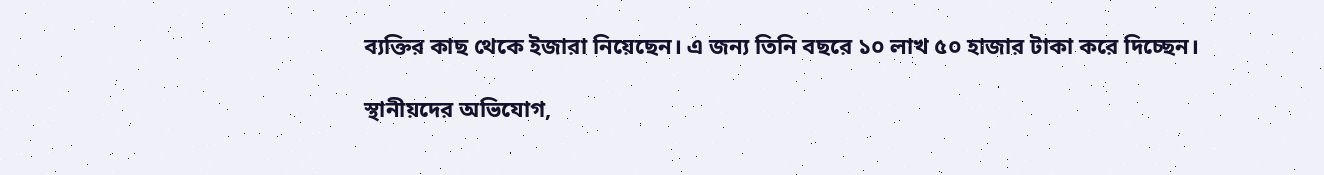ব্যক্তির কাছ থেকে ইজারা নিয়েছেন। এ জন্য তিনি বছরে ১০ লাখ ৫০ হাজার টাকা করে দিচ্ছেন।

স্থানীয়দের অভিযোগ,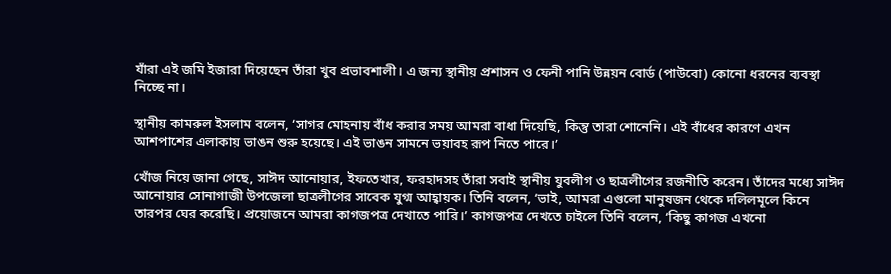যাঁরা এই জমি ইজারা দিয়েছেন তাঁরা খুব প্রভাবশালী। এ জন্য স্থানীয় প্রশাসন ও ফেনী পানি উন্নয়ন বোর্ড (পাউবো) কোনো ধরনের ব্যবস্থা নিচ্ছে না।

স্থানীয় কামরুল ইসলাম বলেন, ‘সাগর মোহনায় বাঁধ করার সময় আমরা বাধা দিয়েছি, কিন্তু তারা শোনেনি। এই বাঁধের কারণে এখন আশপাশের এলাকায় ভাঙন শুরু হয়েছে। এই ভাঙন সামনে ভয়াবহ রূপ নিতে পারে।’

খোঁজ নিয়ে জানা গেছে, সাঈদ আনোয়ার, ইফতেখার, ফরহাদসহ তাঁরা সবাই স্থানীয় যুবলীগ ও ছাত্রলীগের রজনীতি করেন। তাঁদের মধ্যে সাঈদ আনোয়ার সোনাগাজী উপজেলা ছাত্রলীগের সাবেক যুগ্ম আহ্বায়ক। তিনি বলেন, ‘ভাই, আমরা এগুলো মানুষজন থেকে দলিলমূলে কিনে তারপর ঘের করেছি। প্রয়োজনে আমরা কাগজপত্র দেখাতে পারি।’ কাগজপত্র দেখতে চাইলে তিনি বলেন, ‘কিছু কাগজ এখনো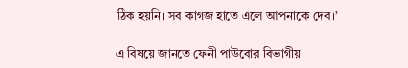ঠিক হয়নি। সব কাগজ হাতে এলে আপনাকে দেব।’

এ বিষয়ে জানতে ফেনী পাউবোর বিভাগীয়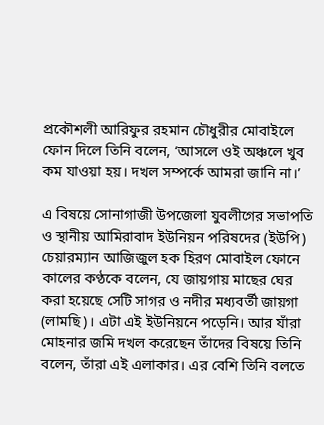প্রকৌশলী আরিফুর রহমান চৌধুরীর মোবাইলে ফোন দিলে তিনি বলেন, ‘আসলে ওই অঞ্চলে খুব কম যাওয়া হয়। দখল সম্পর্কে আমরা জানি না।’

এ বিষয়ে সোনাগাজী উপজেলা যুবলীগের সভাপতি ও স্থানীয় আমিরাবাদ ইউনিয়ন পরিষদের (ইউপি) চেয়ারম্যান আজিজুল হক হিরণ মোবাইল ফোনে কালের কণ্ঠকে বলেন, যে জায়গায় মাছের ঘের করা হয়েছে সেটি সাগর ও নদীর মধ্যবর্তী জায়গা (লামছি)। এটা এই ইউনিয়নে পড়েনি। আর যাঁরা মোহনার জমি দখল করেছেন তাঁদের বিষয়ে তিনি বলেন, তাঁরা এই এলাকার। এর বেশি তিনি বলতে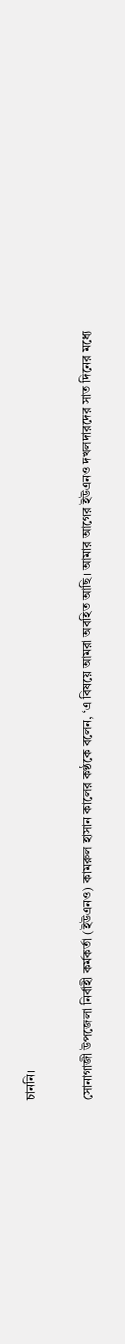চাননি।

সোনাগাজী উপজেলা নির্বাহী কর্মকর্তা (ইউএনও) কামরুল হাসান কালের কণ্ঠকে বলেন, ‘এ বিষয়ে আমরা অবহিত আছি। আমার আগের ইউএনও দখলদারদের সাত দিনের মধ্যে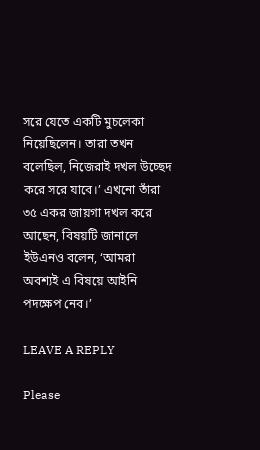সরে যেতে একটি মুচলেকা নিয়েছিলেন। তারা তখন বলেছিল, নিজেরাই দখল উচ্ছেদ করে সরে যাবে।’ এখনো তাঁরা ৩৫ একর জায়গা দখল করে আছেন, বিষয়টি জানালে ইউএনও বলেন, ‘আমরা অবশ্যই এ বিষয়ে আইনি পদক্ষেপ নেব।’

LEAVE A REPLY

Please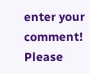enter your comment!
Please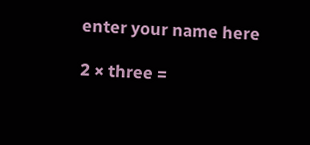enter your name here

2 × three =